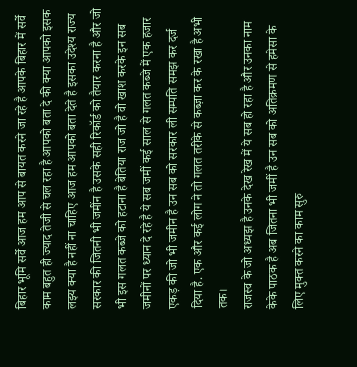बिहार भूमि सर्वे आज हम आप से बायत करने जा रहे है आपके बिहार में सर्वे काम बहुत ही ज्याद तेजी से चल रहा है आपको बता दे की क्या आपको इसक लझ्य क्या है नहीं ना चाहिए आज हम आपको बता देते है इसका उदेश्य राज्य सरकार की जितनी भी जमींन है उसके सही रिकॉर्ड को तैयार करना है और जो भी इस गलत कब्जे को हटाना है बेतिया राज जो है वो खाश करके इन सब जमीनों पर ध्यान दे रहे है ये सब जमीं कई साल से गलत कब्जे में एक हजार एकड़ की जो भी जमीन है उन सब को सरकार ली सम्पति समझ कर दर्ज दिया है. एक और कई लोग ने तो गलत तरीके से कब्ज़ा कर के रखा है अभी तक।
राजस्व के जो अध्यझ है उनके देख रेख में ये सब हो रहा है और उनका नाम केके पाठक है अब जितना भी जमीं है उन सब को अतिक्रमण से हमेसा के लिए मुक्त करने का काम सुरु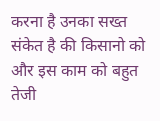करना है उनका सख्त संकेत है की किसानो को और इस काम को बहुत तेजी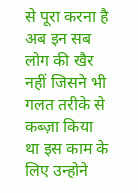से पूरा करना है अब इन सब लोग की खैर नहीं जिसने भी गलत तरीके से कब्ज़ा किया था इस काम के लिए उन्होने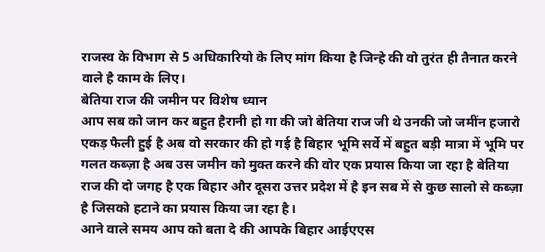राजस्व के विभाग से 5 अधिकारियो के लिए मांग किया है जिन्हे की वो तुरंत ही तैनात करने वाले है काम के लिए।
बेतिया राज की जमीन पर विशेष ध्यान
आप सब को जान कर बहुत हैरानी हो गा की जो बेतिया राज जी थे उनकी जो जमींन हजारो एकड़ फैली हुई है अब वो सरकार की हो गई है बिहार भूमि सर्वे में बहुत बड़ी मात्रा में भूमि पर गलत कब्ज़ा है अब उस जमीन को मुक्त करने की वोर एक प्रयास किया जा रहा है बेतिया राज की दो जगह है एक बिहार और दूसरा उत्तर प्रदेश में है इन सब में से कुछ सालो से कब्ज़ा है जिसको हटाने का प्रयास किया जा रहा है।
आने वाले समय आप को बता दे की आपके बिहार आईएएस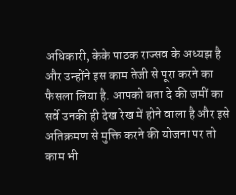अधिकारी, केके पाठक राज्सव के अध्यझ है और उन्होंने इस काम तेजी से पूरा करने का फैसला लिया है. आपको बता दे की जमीं का सर्वे उनकी ही देख रेख में होने वाला है और इसे अतिक्रमण से मुक्ति करने की योजना पर तो काम भी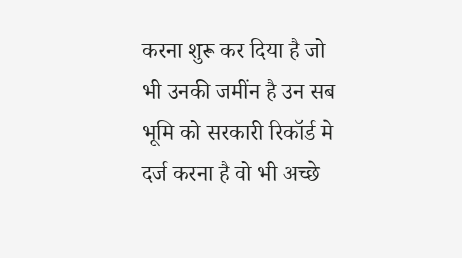करना शुरू कर दिया है जो भी उनकी जमींन है उन सब भूमि को सरकारी रिकॉर्ड मे दर्ज करना है वो भी अच्छे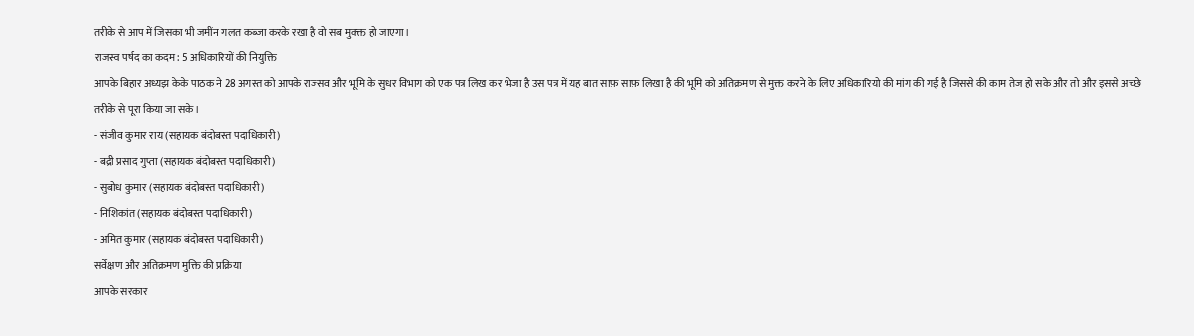तरीके से आप में जिसका भी जमींन गलत कब्जा करके रखा है वो सब मुक्क्त हो जाएगा।
राजस्व पर्षद का कदम: 5 अधिकारियों की नियुक्ति
आपके बिहार अध्यझ केके पाठक ने 28 अगस्त को आपके राज्सव और भूमि के सुधर विभाग को एक पत्र लिख कर भेजा है उस पत्र में यह बात साफ़ साफ़ लिखा है की भूमि को अतिक्रमण से मुक्त करने के लिए अधिकारियो की मांग की गई है जिससे की काम तेज हो सके और तो और इससे अच्छे तरीके से पूरा किया जा सके।
- संजीव कुमार राय (सहायक बंदोबस्त पदाधिकारी)
- बद्री प्रसाद गुप्ता (सहायक बंदोबस्त पदाधिकारी)
- सुबोध कुमार (सहायक बंदोबस्त पदाधिकारी)
- निशिकांत (सहायक बंदोबस्त पदाधिकारी)
- अमित कुमार (सहायक बंदोबस्त पदाधिकारी)
सर्वेक्षण और अतिक्रमण मुक्ति की प्रक्रिया
आपके सरकार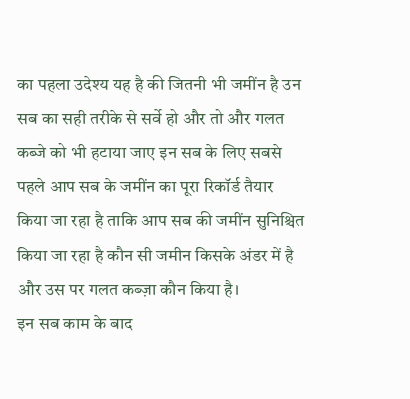का पहला उदेश्य यह है की जितनी भी जमींन है उन सब का सही तरीके से सर्वे हो और तो और गलत कब्जे को भी हटाया जाए इन सब के लिए सबसे पहले आप सब के जमींन का पूरा रिकॉर्ड तैयार किया जा रहा है ताकि आप सब की जमींन सुनिश्चित किया जा रहा है कौन सी जमीन किसके अंडर में है और उस पर गलत कब्ज़ा कौन किया है।
इन सब काम के बाद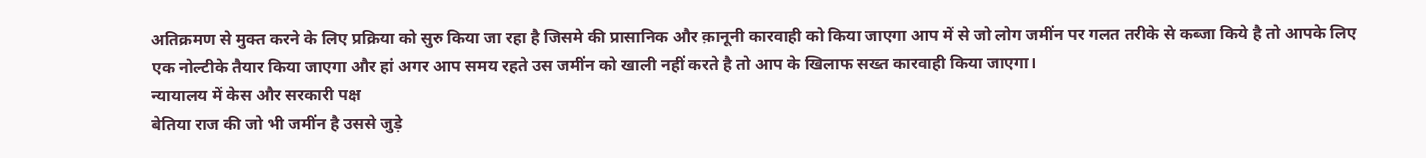अतिक्रमण से मुक्त करने के लिए प्रक्रिया को सुरु किया जा रहा है जिसमे की प्रासानिक और क़ानूनी कारवाही को किया जाएगा आप में से जो लोग जमींन पर गलत तरीके से कब्जा किये है तो आपके लिए एक नोल्टीके तैयार किया जाएगा और हां अगर आप समय रहते उस जमींन को खाली नहीं करते है तो आप के खिलाफ सख्त कारवाही किया जाएगा।
न्यायालय में केस और सरकारी पक्ष
बेतिया राज की जो भी जमींन है उससे जुड़े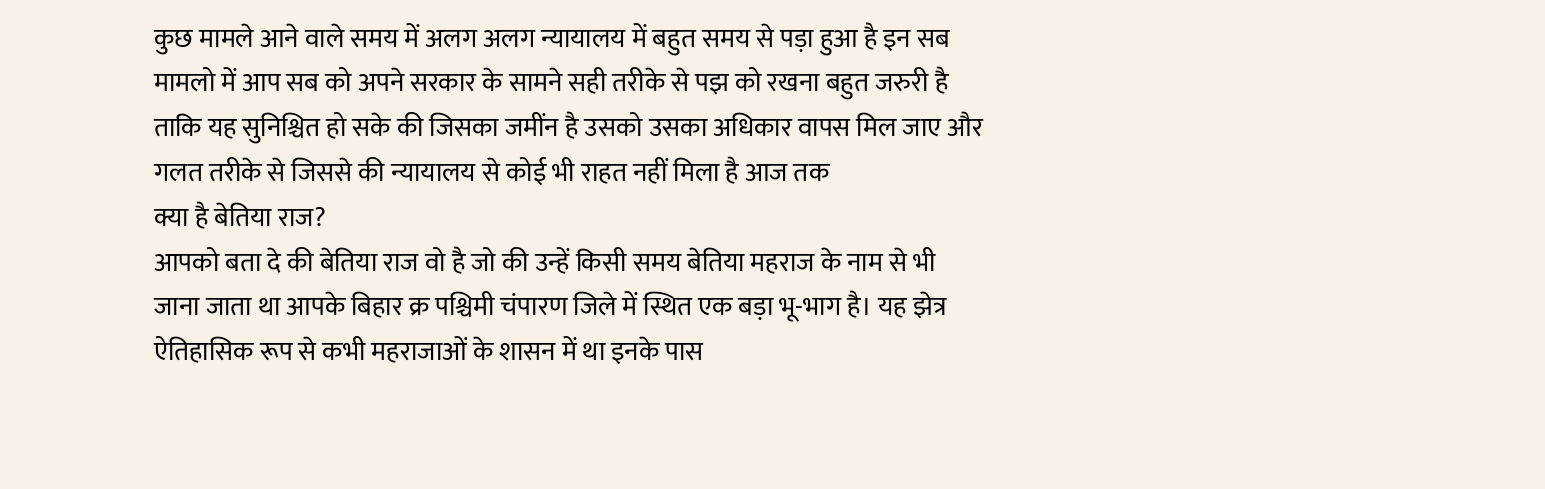कुछ मामले आने वाले समय में अलग अलग न्यायालय में बहुत समय से पड़ा हुआ है इन सब मामलो में आप सब को अपने सरकार के सामने सही तरीके से पझ को रखना बहुत जरुरी है ताकि यह सुनिश्चित हो सके की जिसका जमींन है उसको उसका अधिकार वापस मिल जाए और गलत तरीके से जिससे की न्यायालय से कोई भी राहत नहीं मिला है आज तक
क्या है बेतिया राज?
आपको बता दे की बेतिया राज वो है जो की उन्हें किसी समय बेतिया महराज के नाम से भी जाना जाता था आपके बिहार क्र पश्चिमी चंपारण जिले में स्थित एक बड़ा भू-भाग है। यह झेत्र ऐतिहासिक रूप से कभी महराजाओं के शासन में था इनके पास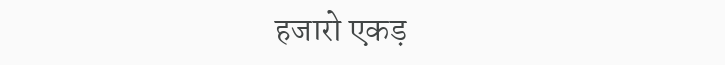हजारो एकड़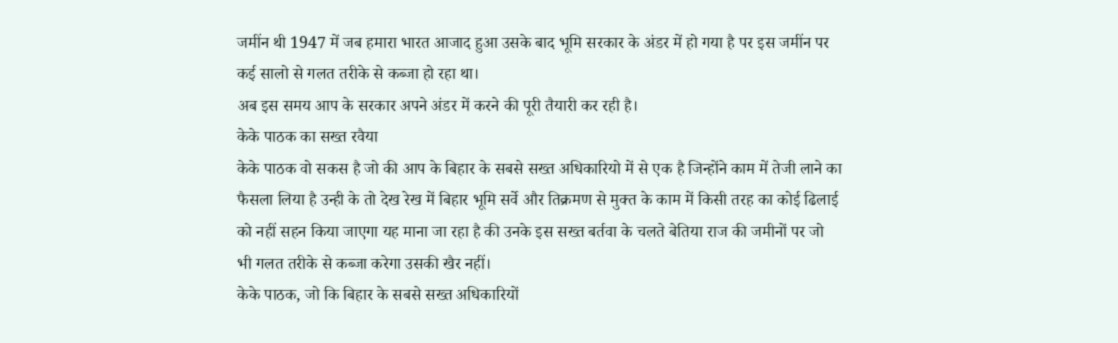जमींन थी 1947 में जब हमारा भारत आजाद हुआ उसके बाद भूमि सरकार के अंडर में हो गया है पर इस जमींन पर कई सालो से गलत तरीके से कब्जा हो रहा था।
अब इस समय आप के सरकार अपने अंडर में करने की पूरी तैयारी कर रही है।
केके पाठक का सख्त रवैया
केके पाठक वो सकस है जो की आप के बिहार के सबसे सख्त अधिकारियो में से एक है जिन्होंने काम में तेजी लाने का फैसला लिया है उन्ही के तो देख रेख में बिहार भूमि सर्वे और तिक्रमण से मुक्त के काम में किसी तरह का कोई ढिलाई को नहीं सहन किया जाएगा यह माना जा रहा है की उनके इस सख्त बर्तवा के चलते बेतिया राज की जमीनों पर जो भी गलत तरीके से कब्जा करेगा उसकी खैर नहीं।
केके पाठक, जो कि बिहार के सबसे सख्त अधिकारियों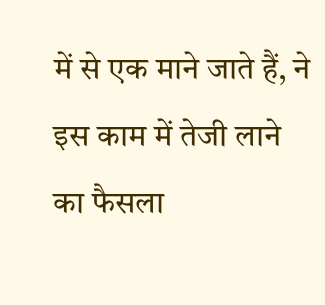में से एक माने जाते हैं, ने इस काम में तेजी लाने का फैसला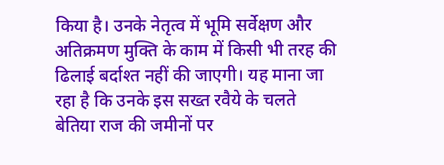किया है। उनके नेतृत्व में भूमि सर्वेक्षण और अतिक्रमण मुक्ति के काम में किसी भी तरह की ढिलाई बर्दाश्त नहीं की जाएगी। यह माना जा रहा है कि उनके इस सख्त रवैये के चलते बेतिया राज की जमीनों पर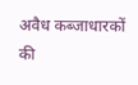अवैध कब्जाधारकों की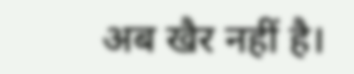अब खैर नहीं है।